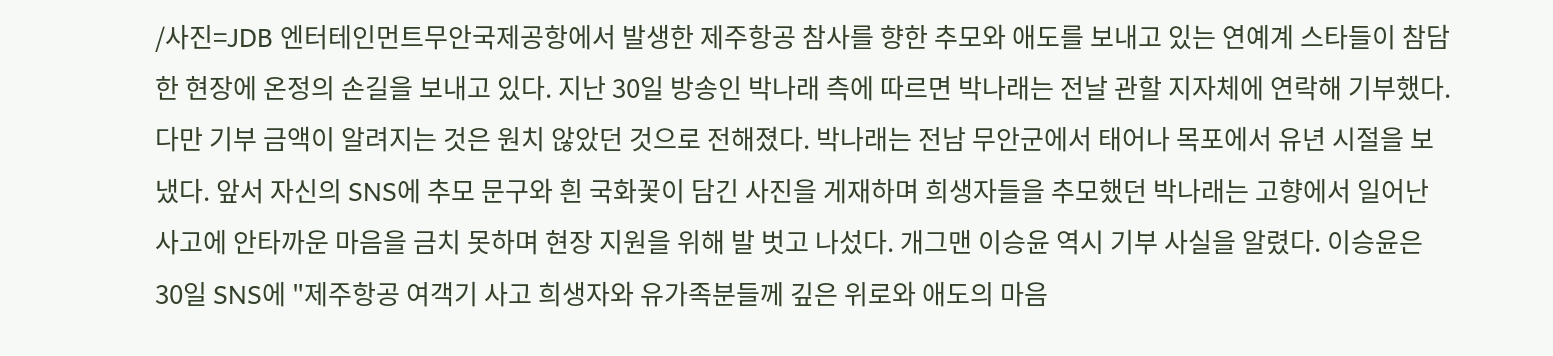/사진=JDB 엔터테인먼트무안국제공항에서 발생한 제주항공 참사를 향한 추모와 애도를 보내고 있는 연예계 스타들이 참담한 현장에 온정의 손길을 보내고 있다. 지난 30일 방송인 박나래 측에 따르면 박나래는 전날 관할 지자체에 연락해 기부했다. 다만 기부 금액이 알려지는 것은 원치 않았던 것으로 전해졌다. 박나래는 전남 무안군에서 태어나 목포에서 유년 시절을 보냈다. 앞서 자신의 SNS에 추모 문구와 흰 국화꽃이 담긴 사진을 게재하며 희생자들을 추모했던 박나래는 고향에서 일어난 사고에 안타까운 마음을 금치 못하며 현장 지원을 위해 발 벗고 나섰다. 개그맨 이승윤 역시 기부 사실을 알렸다. 이승윤은 30일 SNS에 "제주항공 여객기 사고 희생자와 유가족분들께 깊은 위로와 애도의 마음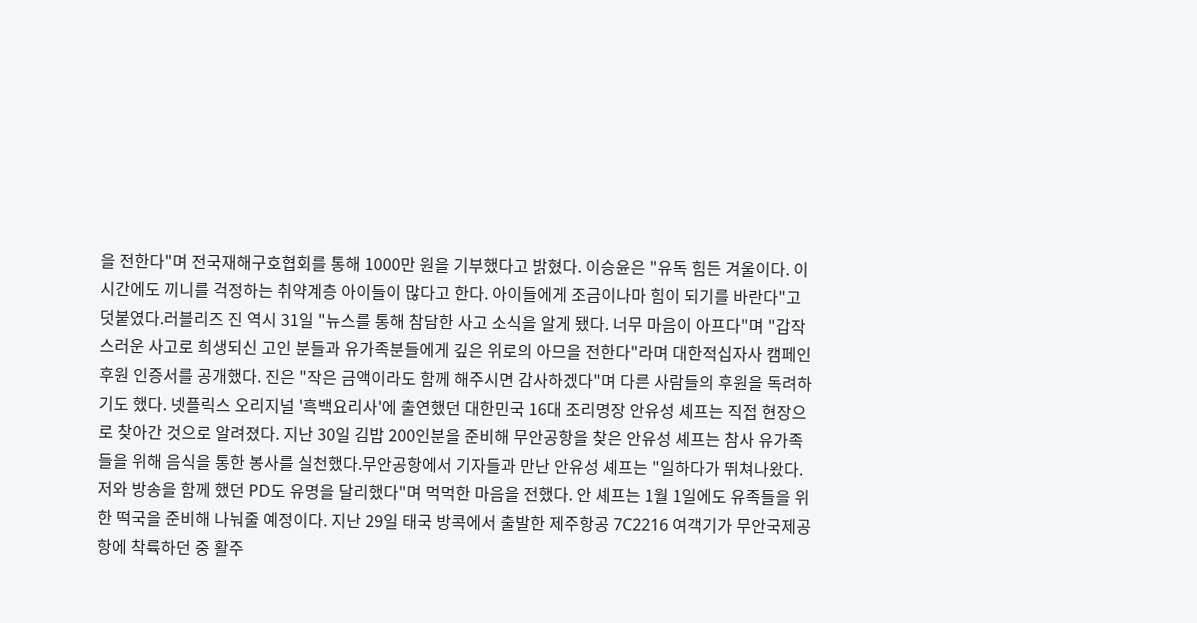을 전한다"며 전국재해구호협회를 통해 1000만 원을 기부했다고 밝혔다. 이승윤은 "유독 힘든 겨울이다. 이 시간에도 끼니를 걱정하는 취약계층 아이들이 많다고 한다. 아이들에게 조금이나마 힘이 되기를 바란다"고 덧붙였다.러블리즈 진 역시 31일 "뉴스를 통해 참담한 사고 소식을 알게 됐다. 너무 마음이 아프다"며 "갑작스러운 사고로 희생되신 고인 분들과 유가족분들에게 깊은 위로의 아므을 전한다"라며 대한적십자사 캠페인 후원 인증서를 공개했다. 진은 "작은 금액이라도 함께 해주시면 감사하겠다"며 다른 사람들의 후원을 독려하기도 했다. 넷플릭스 오리지널 '흑백요리사'에 출연했던 대한민국 16대 조리명장 안유성 셰프는 직접 현장으로 찾아간 것으로 알려졌다. 지난 30일 김밥 200인분을 준비해 무안공항을 찾은 안유성 셰프는 참사 유가족들을 위해 음식을 통한 봉사를 실천했다.무안공항에서 기자들과 만난 안유성 셰프는 "일하다가 뛰쳐나왔다. 저와 방송을 함께 했던 PD도 유명을 달리했다"며 먹먹한 마음을 전했다. 안 셰프는 1월 1일에도 유족들을 위한 떡국을 준비해 나눠줄 예정이다. 지난 29일 태국 방콕에서 출발한 제주항공 7C2216 여객기가 무안국제공항에 착륙하던 중 활주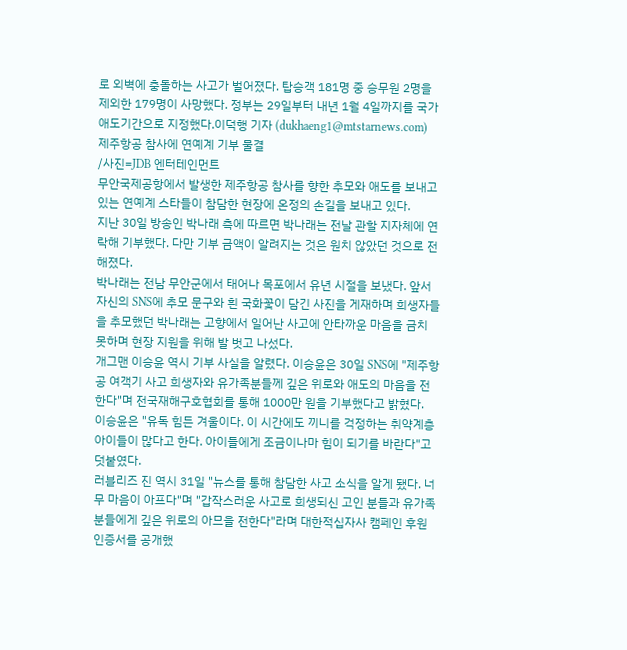로 외벽에 충돌하는 사고가 벌어졌다. 탑승객 181명 중 승무원 2명을 제외한 179명이 사망했다. 정부는 29일부터 내년 1월 4일까지를 국가애도기간으로 지정했다.이덕행 기자 (dukhaeng1@mtstarnews.com)
제주항공 참사에 연예계 기부 물결
/사진=JDB 엔터테인먼트
무안국제공항에서 발생한 제주항공 참사를 향한 추모와 애도를 보내고 있는 연예계 스타들이 참담한 현장에 온정의 손길을 보내고 있다.
지난 30일 방송인 박나래 측에 따르면 박나래는 전날 관할 지자체에 연락해 기부했다. 다만 기부 금액이 알려지는 것은 원치 않았던 것으로 전해졌다.
박나래는 전남 무안군에서 태어나 목포에서 유년 시절을 보냈다. 앞서 자신의 SNS에 추모 문구와 흰 국화꽃이 담긴 사진을 게재하며 희생자들을 추모했던 박나래는 고향에서 일어난 사고에 안타까운 마음을 금치 못하며 현장 지원을 위해 발 벗고 나섰다.
개그맨 이승윤 역시 기부 사실을 알렸다. 이승윤은 30일 SNS에 "제주항공 여객기 사고 희생자와 유가족분들께 깊은 위로와 애도의 마음을 전한다"며 전국재해구호협회를 통해 1000만 원을 기부했다고 밝혔다.
이승윤은 "유독 힘든 겨울이다. 이 시간에도 끼니를 걱정하는 취약계층 아이들이 많다고 한다. 아이들에게 조금이나마 힘이 되기를 바란다"고 덧붙였다.
러블리즈 진 역시 31일 "뉴스를 통해 참담한 사고 소식을 알게 됐다. 너무 마음이 아프다"며 "갑작스러운 사고로 희생되신 고인 분들과 유가족분들에게 깊은 위로의 아므을 전한다"라며 대한적십자사 캠페인 후원 인증서를 공개했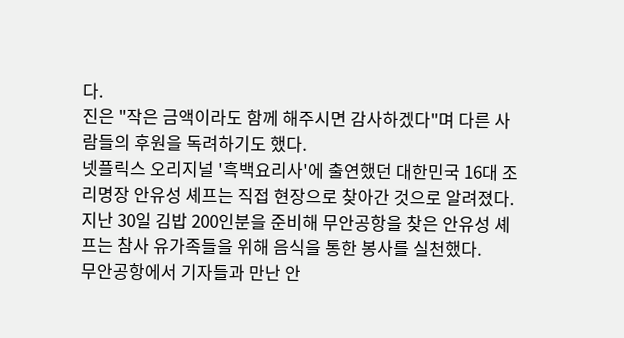다.
진은 "작은 금액이라도 함께 해주시면 감사하겠다"며 다른 사람들의 후원을 독려하기도 했다.
넷플릭스 오리지널 '흑백요리사'에 출연했던 대한민국 16대 조리명장 안유성 셰프는 직접 현장으로 찾아간 것으로 알려졌다. 지난 30일 김밥 200인분을 준비해 무안공항을 찾은 안유성 셰프는 참사 유가족들을 위해 음식을 통한 봉사를 실천했다.
무안공항에서 기자들과 만난 안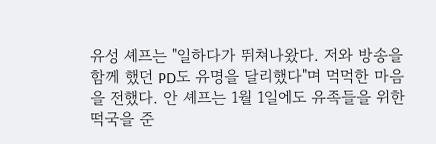유성 셰프는 "일하다가 뛰쳐나왔다. 저와 방송을 함께 했던 PD도 유명을 달리했다"며 먹먹한 마음을 전했다. 안 셰프는 1월 1일에도 유족들을 위한 떡국을 준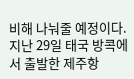비해 나눠줄 예정이다.
지난 29일 태국 방콕에서 출발한 제주항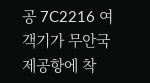공 7C2216 여객기가 무안국제공항에 착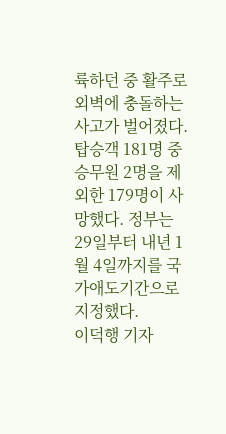륙하던 중 활주로 외벽에 충돌하는 사고가 벌어졌다. 탑승객 181명 중 승무원 2명을 제외한 179명이 사망했다. 정부는 29일부터 내년 1월 4일까지를 국가애도기간으로 지정했다.
이덕행 기자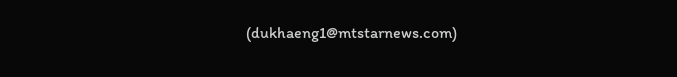(dukhaeng1@mtstarnews.com)